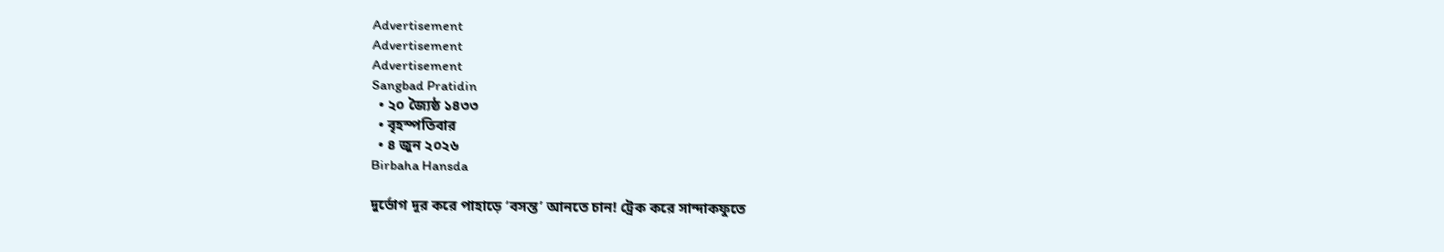Advertisement
Advertisement
Advertisement
Sangbad Pratidin
  • ২০ জ্যৈষ্ঠ ১৪৩৩
  • বৃহস্পতিবার
  • ৪ জুন ২০২৬
Birbaha Hansda

দুর্ভোগ দূর করে পাহাড়ে ‘বসন্ত’ আনতে চান! ট্রেক করে সান্দাকফুতে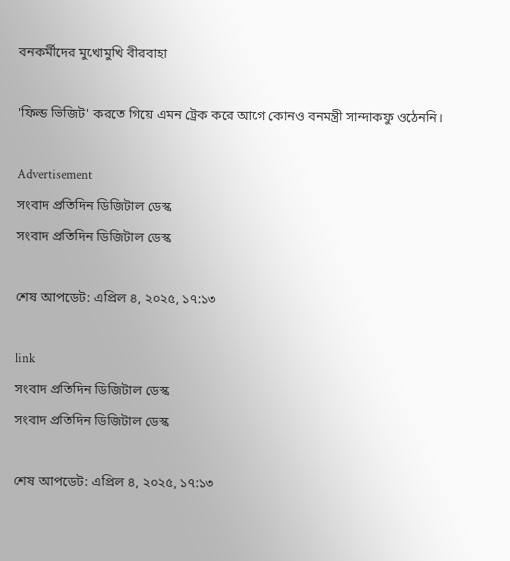বনকর্মীদের মুখোমুখি বীরবাহা

'ফিল্ড ভিজিট' করতে গিয়ে এমন ট্রেক করে আগে কোনও বনমন্ত্রী সান্দাকফু ওঠেননি।

Advertisement
সংবাদ প্রতিদিন ডিজিটাল ডেস্ক
সংবাদ প্রতিদিন ডিজিটাল ডেস্ক

শেষ আপডেট: এপ্রিল ৪, ২০২৫, ১৭:১৩

link
সংবাদ প্রতিদিন ডিজিটাল ডেস্ক
সংবাদ প্রতিদিন ডিজিটাল ডেস্ক

শেষ আপডেট: এপ্রিল ৪, ২০২৫, ১৭:১৩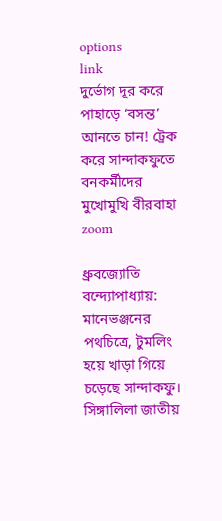options
link
দুর্ভোগ দূর করে পাহাড়ে ‘বসন্ত’ আনতে চান! ট্রেক করে সান্দাকফুতে বনকর্মীদের মুখোমুখি বীরবাহা zoom

ধ্রুবজ্যোতি বন্দ্যোপাধ্যায়: মানেভঞ্জনের পথচিত্রে, টুমলিং হয়ে খাড়া গিয়ে চড়েছে সান্দাকফু। সিঙ্গালিলা জাতীয়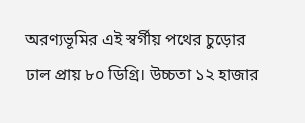অরণ্যভূমির এই স্বর্গীয় পথের চুড়োর ঢাল প্রায় ৮০ ডিগ্রি। উচ্চতা ১২ হাজার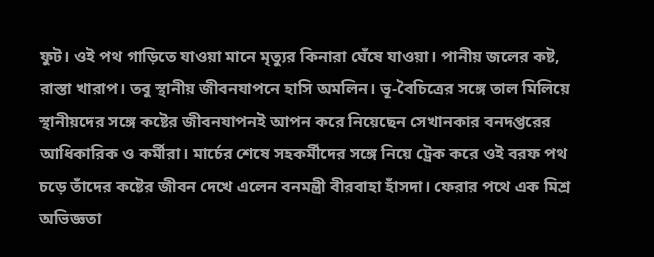ফুট। ওই পথ গাড়িতে যাওয়া মানে মৃত্যুর কিনারা ঘেঁষে যাওয়া। পানীয় জলের কষ্ট, রাস্তা খারাপ। তবু স্থানীয় জীবনযাপনে হাসি অমলিন। ভূ-বৈচিত্রের সঙ্গে তাল মিলিয়ে স্থানীয়দের সঙ্গে কষ্টের জীবনযাপনই আপন করে নিয়েছেন সেখানকার বনদপ্তরের আধিকারিক ও কর্মীরা। মার্চের শেষে সহকর্মীদের সঙ্গে নিয়ে ট্রেক করে ওই বরফ পথ চড়ে তাঁদের কষ্টের জীবন দেখে এলেন বনমন্ত্রী বীরবাহা হাঁসদা। ফেরার পথে এক মিশ্র অভিজ্ঞতা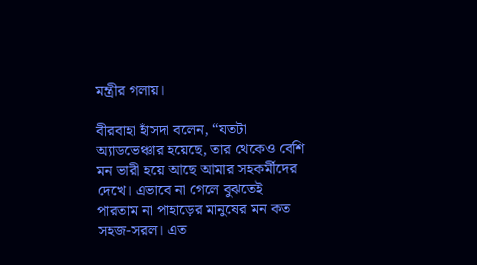মন্ত্রীর গলায়।

বীরবাহা হাঁসদা বলেন, “যতটা অ্যাডভেঞ্চার হয়েছে, তার থেকেও বেশি মন ভারী হয়ে আছে আমার সহকর্মীদের দেখে। এভাবে না গেলে বুঝতেই পারতাম না পাহাড়ের মানুষের মন কত সহজ-সরল। এত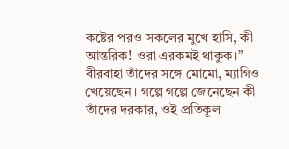কষ্টের পরও সকলের মুখে হাসি, কী আন্তরিক! ওরা এরকমই থাকুক।” বীরবাহা তাঁদের সঙ্গে মোমো, ম্যাগিও খেয়েছেন। গল্পে গল্পে জেনেছেন কী তাঁদের দরকার, ওই প্রতিকূল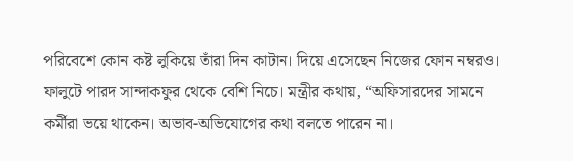পরিবেশে কোন কষ্ট লুকিয়ে তাঁরা দিন কাটান। দিয়ে এসেছেন নিজের ফোন নম্বরও। ফালুটে পারদ সান্দাকফুর থেকে বেশি নিচে। মন্ত্রীর কথায়, “অফিসারদের সামনে কর্মীরা ভয়ে থাকেন। অভাব-অভিযোগের কথা বলতে পারেন না।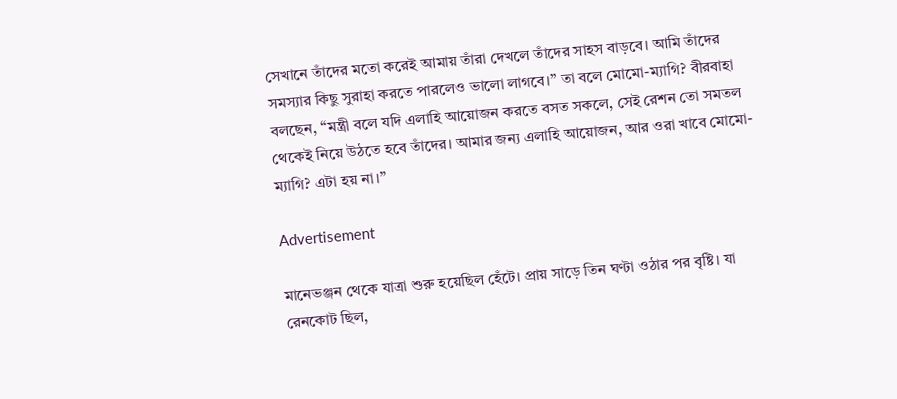সেখানে তাঁদের মতো করেই আমায় তাঁরা দেখলে তাঁদের সাহস বাড়বে। আমি তাঁদের সমস্যার কিছু সুরাহা করতে পারলেও ভালো লাগবে।” তা বলে মোমো-ম্যাগি? বীরবাহা বলছেন, “মন্ত্রী বলে যদি এলাহি আয়োজন করতে বসত সকলে, সেই রেশন তো সমতল থেকেই নিয়ে উঠতে হবে তাঁদের। আমার জন্য এলাহি আয়োজন, আর ওরা খাবে মোমো-ম্যাগি? এটা হয় না।”

Advertisement

মানেভঞ্জন থেকে যাত্রা শুরু হয়েছিল হেঁটে। প্রায় সাড়ে তিন ঘণ্টা ওঠার পর বৃষ্টি। যা রেনকোট ছিল,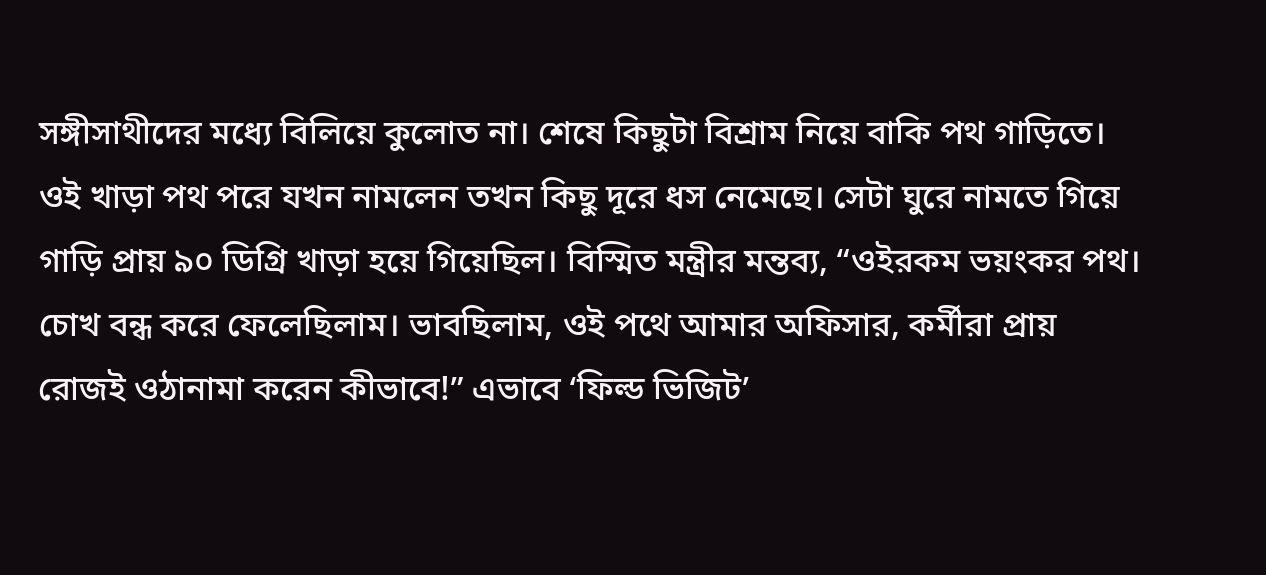সঙ্গীসাথীদের মধ্যে বিলিয়ে কুলোত না। শেষে কিছুটা বিশ্রাম নিয়ে বাকি পথ গাড়িতে। ওই খাড়া পথ পরে যখন নামলেন তখন কিছু দূরে ধস নেমেছে। সেটা ঘুরে নামতে গিয়ে গাড়ি প্রায় ৯০ ডিগ্রি খাড়া হয়ে গিয়েছিল। বিস্মিত মন্ত্রীর মন্তব্য, “ওইরকম ভয়ংকর পথ। চোখ বন্ধ করে ফেলেছিলাম। ভাবছিলাম, ওই পথে আমার অফিসার, কর্মীরা প্রায় রোজই ওঠানামা করেন কীভাবে!” এভাবে ‘ফিল্ড ভিজিট’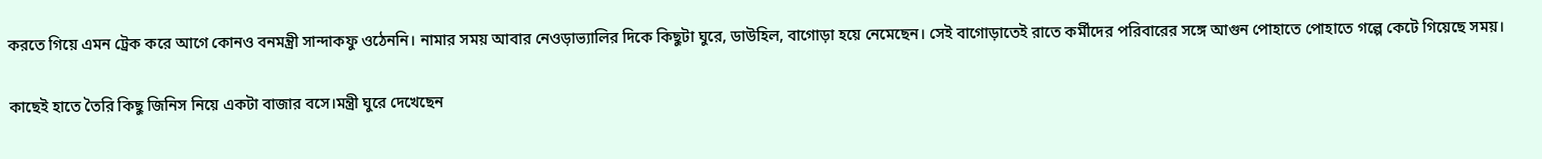করতে গিয়ে এমন ট্রেক করে আগে কোনও বনমন্ত্রী সান্দাকফু ওঠেননি। নামার সময় আবার নেওড়াভ্যালির দিকে কিছুটা ঘুরে, ডাউহিল, বাগোড়া হয়ে নেমেছেন। সেই বাগোড়াতেই রাতে কর্মীদের পরিবারের সঙ্গে আগুন পোহাতে পোহাতে গল্পে কেটে গিয়েছে সময়।

কাছেই হাতে তৈরি কিছু জিনিস নিয়ে একটা বাজার বসে।মন্ত্রী ঘুরে দেখেছেন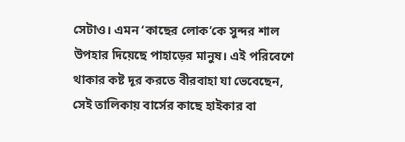সেটাও। এমন ‘কাছের লোক’কে সুন্দর শাল উপহার দিয়েছে পাহাড়ের মানুষ। এই পরিবেশে থাকার কষ্ট দূর করতে বীরবাহা যা ভেবেছেন, সেই তালিকায় বার্সের কাছে হাইকার বা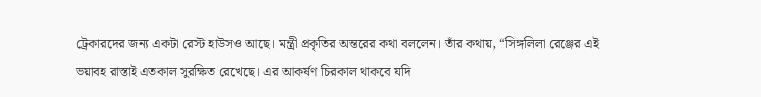ট্রেকারদের জন্য একটা রেস্ট হাউসও আছে। মন্ত্রী প্রকৃতির অন্তরের কথা বললেন। তাঁর কথায়, “সিঙ্গলিলা রেঞ্জের এই ভয়াবহ রাস্তাই এতকাল সুরক্ষিত রেখেছে। এর আকর্ষণ চিরকাল থাকবে যদি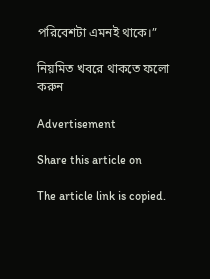পরিবেশটা এমনই থাকে।”

নিয়মিত খবরে থাকতে ফলো করুন

Advertisement

Share this article on

The article link is copied.